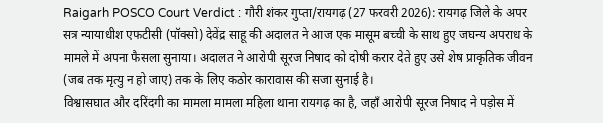Raigarh POSCO Court Verdict : गौरी शंकर गुप्ता/रायगढ़ (27 फरवरी 2026): रायगढ़ जिले के अपर सत्र न्यायाधीश एफटीसी (पॉक्सो) देवेंद्र साहू की अदालत ने आज एक मासूम बच्ची के साथ हुए जघन्य अपराध के मामले में अपना फैसला सुनाया। अदालत ने आरोपी सूरज निषाद को दोषी करार देते हुए उसे शेष प्राकृतिक जीवन (जब तक मृत्यु न हो जाए) तक के लिए कठोर कारावास की सजा सुनाई है।
विश्वासघात और दरिंदगी का मामला मामला महिला थाना रायगढ़ का है, जहाँ आरोपी सूरज निषाद ने पड़ोस में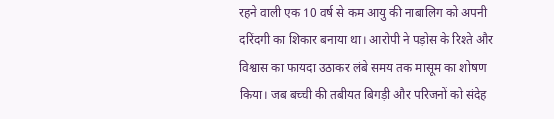रहने वाली एक 10 वर्ष से कम आयु की नाबालिग को अपनी दरिंदगी का शिकार बनाया था। आरोपी ने पड़ोस के रिश्ते और विश्वास का फायदा उठाकर लंबे समय तक मासूम का शोषण किया। जब बच्ची की तबीयत बिगड़ी और परिजनों को संदेह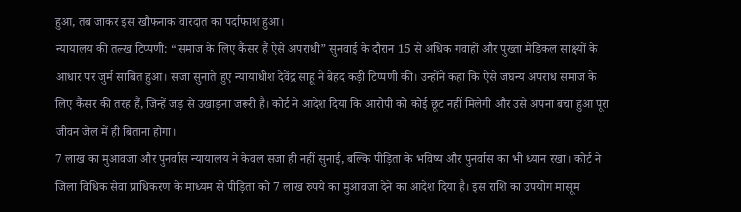हुआ, तब जाकर इस खौफनाक वारदात का पर्दाफाश हुआ।
न्यायालय की तल्ख टिप्पणी: “समाज के लिए कैंसर हैं ऐसे अपराधी” सुनवाई के दौरान 15 से अधिक गवाहों और पुख्ता मेडिकल साक्ष्यों के आधार पर जुर्म साबित हुआ। सजा सुनाते हुए न्यायाधीश देवेंद्र साहू ने बेहद कड़ी टिप्पणी की। उन्होंने कहा कि ऐसे जघन्य अपराध समाज के लिए कैंसर की तरह हैं, जिन्हें जड़ से उखाड़ना जरूरी है। कोर्ट ने आदेश दिया कि आरोपी को कोई छूट नहीं मिलेगी और उसे अपना बचा हुआ पूरा जीवन जेल में ही बिताना होगा।
7 लाख का मुआवजा और पुनर्वास न्यायालय ने केवल सजा ही नहीं सुनाई, बल्कि पीड़िता के भविष्य और पुनर्वास का भी ध्यान रखा। कोर्ट ने जिला विधिक सेवा प्राधिकरण के माध्यम से पीड़िता को 7 लाख रुपये का मुआवजा देने का आदेश दिया है। इस राशि का उपयोग मासूम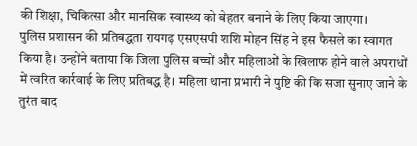की शिक्षा, चिकित्सा और मानसिक स्वास्थ्य को बेहतर बनाने के लिए किया जाएगा।
पुलिस प्रशासन की प्रतिबद्धता रायगढ़ एसएसपी शशि मोहन सिंह ने इस फैसले का स्वागत किया है। उन्होंने बताया कि जिला पुलिस बच्चों और महिलाओं के खिलाफ होने वाले अपराधों में त्वरित कार्रवाई के लिए प्रतिबद्ध है। महिला थाना प्रभारी ने पुष्टि की कि सजा सुनाए जाने के तुरंत बाद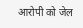आरोपी को जेल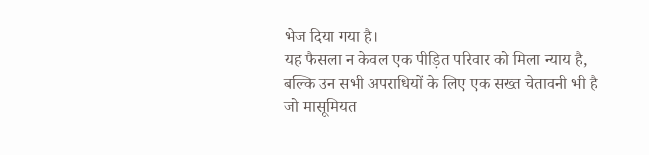भेज दिया गया है।
यह फैसला न केवल एक पीड़ित परिवार को मिला न्याय है, बल्कि उन सभी अपराधियों के लिए एक सख्त चेतावनी भी है जो मासूमियत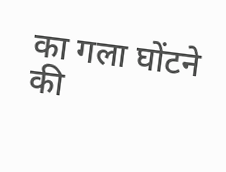का गला घोंटने की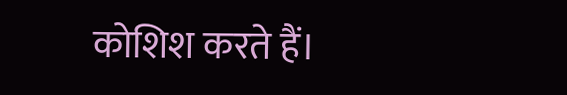कोशिश करते हैं।